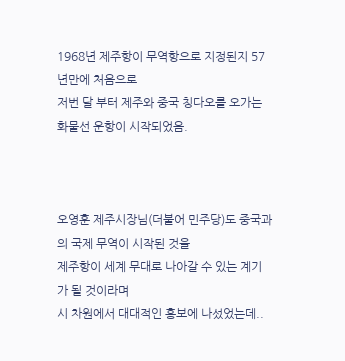1968년 제주항이 무역항으로 지정된지 57년만에 처음으로
저번 달 부터 제주와 중국 칭다오를 오가는 화물선 운항이 시작되었음.



오영훈 제주시장님(더불어 민주당)도 중국과의 국제 무역이 시작된 것을
제주항이 세계 무대로 나아갈 수 있는 계기가 될 것이라며
시 차원에서 대대적인 홍보에 나섰었는데..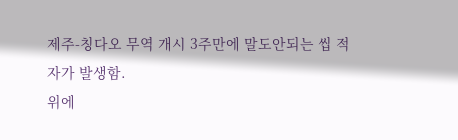제주-칭다오 무역 개시 3주만에 말도안되는 씹 적자가 발생함.
위에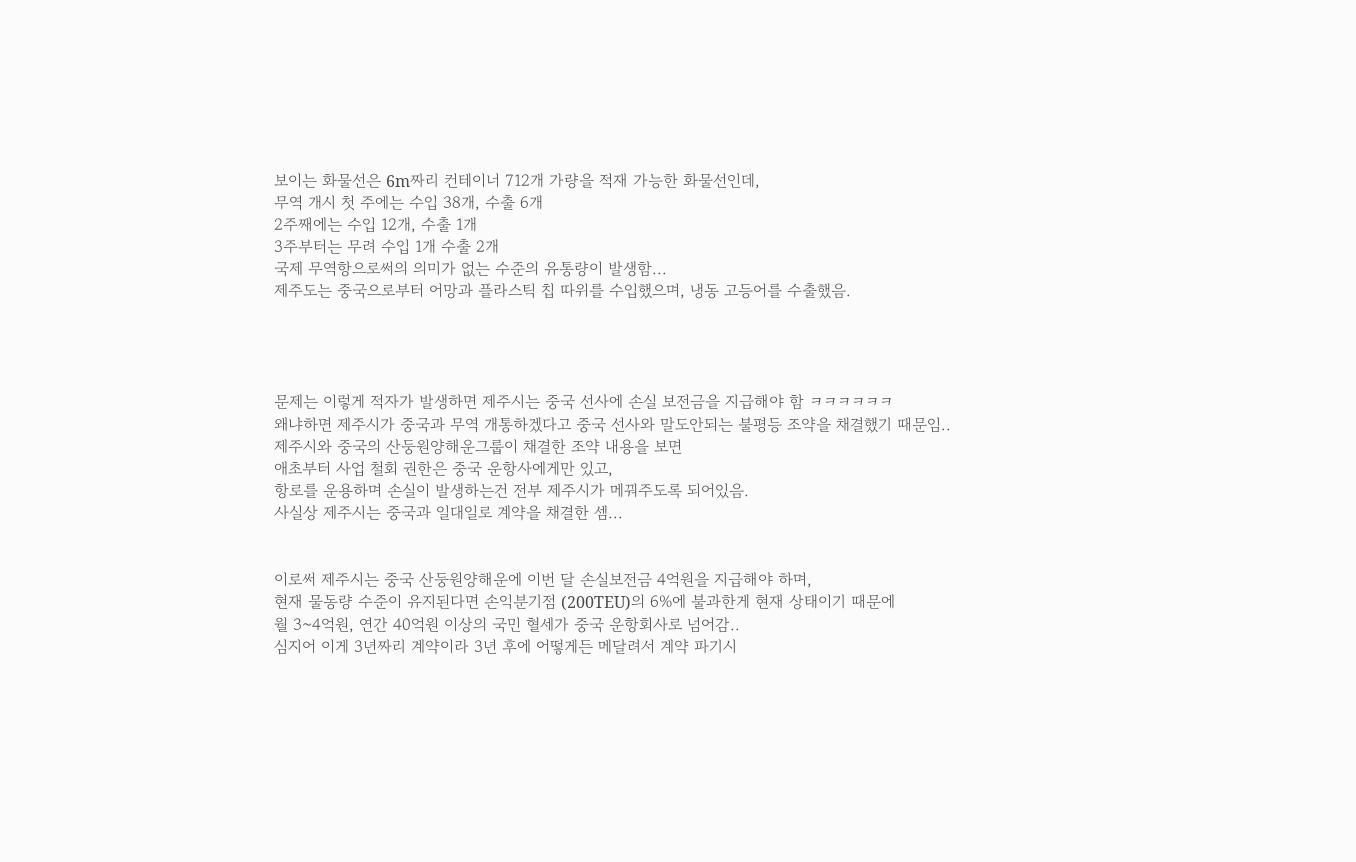보이는 화물선은 6m짜리 컨테이너 712개 가량을 적재 가능한 화물선인데,
무역 개시 첫 주에는 수입 38개, 수출 6개
2주째에는 수입 12개, 수출 1개
3주부터는 무려 수입 1개 수출 2개
국제 무역항으로써의 의미가 없는 수준의 유통량이 발생함...
제주도는 중국으로부터 어망과 플라스틱 칩 따위를 수입했으며, 냉동 고등어를 수출했음.




문제는 이렇게 적자가 발생하면 제주시는 중국 선사에 손실 보전금을 지급해야 함 ㅋㅋㅋㅋㅋㅋ
왜냐하면 제주시가 중국과 무역 개통하겠다고 중국 선사와 말도안되는 불평등 조약을 채결했기 때문임..
제주시와 중국의 산둥원양해운그룹이 채결한 조약 내용을 보면
애초부터 사업 철회 권한은 중국 운항사에게만 있고,
항로를 운용하며 손실이 발생하는건 전부 제주시가 메꿔주도록 되어있음.
사실상 제주시는 중국과 일대일로 계약을 채결한 셈...


이로써 제주시는 중국 산둥원양해운에 이번 달 손실보전금 4억원을 지급해야 하며,
현재 물동량 수준이 유지된다면 손익분기점 (200TEU)의 6%에 불과한게 현재 상태이기 때문에
월 3~4억원, 연간 40억원 이상의 국민 혈세가 중국 운항회사로 넘어감..
심지어 이게 3년짜리 계약이라 3년 후에 어떻게든 메달려서 계약 파기시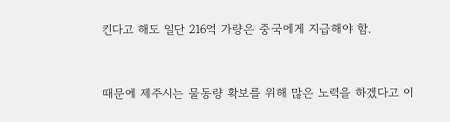킨다고 해도 일단 216억 가량은 중국에게 지급해야 함.



때문에 제주시는 물동량 확보를 위해 많은 노력을 하겠다고 이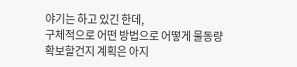야기는 하고 있긴 한데,
구체적으로 어떤 방법으로 어떻게 물동량 확보할건지 계획은 아지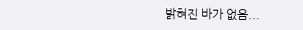밝혀진 바가 없음...